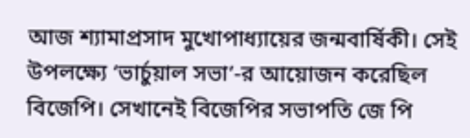আজ শ্যামাপ্রসাদ মুখোপাধ্যায়ের জন্মবার্ষিকী। সেই উপলক্ষ্যে ‘ভার্চুয়াল সভা’-র আয়োজন করেছিল বিজেপি। সেখানেই বিজেপির সভাপতি জে পি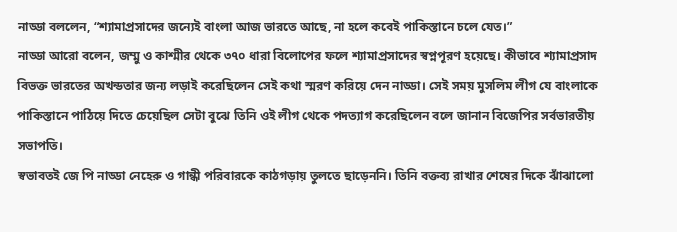নাড্ডা বললেন, “শ্যামাপ্রসাদের জন্যেই বাংলা আজ ভারতে আছে, না হলে কবেই পাকিস্তানে চলে যেত।”
নাড্ডা আরো বলেন, জম্মু ও কাশ্মীর থেকে ৩৭০ ধারা বিলোপের ফলে শ্যামাপ্রসাদের স্বপ্নপূরণ হয়েছে। কীভাবে শ্যামাপ্রসাদ বিভক্ত ভারতের অখন্ডতার জন্য লড়াই করেছিলেন সেই কথা স্মরণ করিয়ে দেন নাড্ডা। সেই সময় মুসলিম লীগ যে বাংলাকে পাকিস্তানে পাঠিয়ে দিতে চেয়েছিল সেটা বুঝে তিনি ওই লীগ থেকে পদত্যাগ করেছিলেন বলে জানান বিজেপির সর্বভারতীয় সভাপতি।
স্বভাবতই জে পি নাড্ডা নেহেরু ও গান্ধী পরিবারকে কাঠগড়ায় তুলতে ছাড়েননি। তিনি বক্তব্য রাখার শেষের দিকে ঝাঁঝালো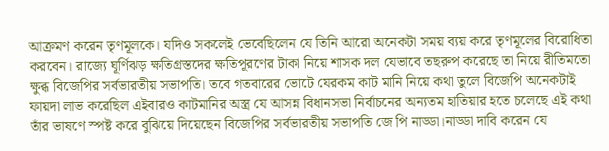আক্রমণ করেন তৃণমূলকে। যদিও সকলেই ভেবেছিলেন যে তিনি আরো অনেকটা সময় ব্যয় করে তৃণমূলের বিরোধিতা করবেন। রাজ্যে ঘূর্ণিঝড় ক্ষতিগ্রস্তদের ক্ষতিপূরণের টাকা নিয়ে শাসক দল যেভাবে তছরুপ করেছে তা নিয়ে রীতিমতো ক্ষুব্ধ বিজেপির সর্বভারতীয় সভাপতি। তবে গতবারের ভোটে যেরকম কাট মানি নিয়ে কথা তুলে বিজেপি অনেকটাই ফায়দা লাভ করেছিল এইবারও কাটমানির অস্ত্র যে আসন্ন বিধানসভা নির্বাচনের অন্যতম হাতিয়ার হতে চলেছে এই কথা তাঁর ভাষণে স্পষ্ট করে বুঝিয়ে দিয়েছেন বিজেপির সর্বভারতীয় সভাপতি জে পি নাড্ডা।নাড্ডা দাবি করেন যে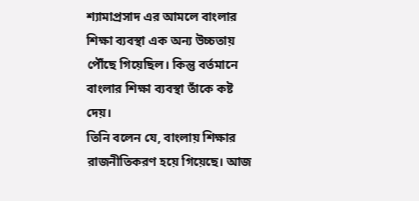শ্যামাপ্রসাদ এর আমলে বাংলার শিক্ষা ব্যবস্থা এক অন্য উচ্চতায় পৌঁছে গিয়েছিল। কিন্তু বর্তমানে বাংলার শিক্ষা ব্যবস্থা তাঁকে কষ্ট দেয়।
তিনি বলেন যে, বাংলায় শিক্ষার রাজনীতিকরণ হয়ে গিয়েছে। আজ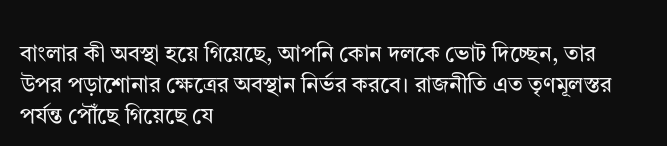বাংলার কী অবস্থা হয়ে গিয়েছে, আপনি কোন দলকে ভোট দিচ্ছেন, তার উপর পড়াশোনার ক্ষেত্রের অবস্থান নির্ভর করবে। রাজনীতি এত তৃণমূলস্তর পর্যন্ত পৌঁছে গিয়েছে যে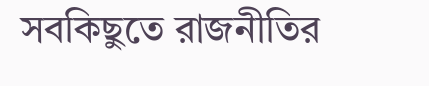সবকিছুতে রাজনীতির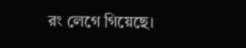রং লেগে গিয়েছে।